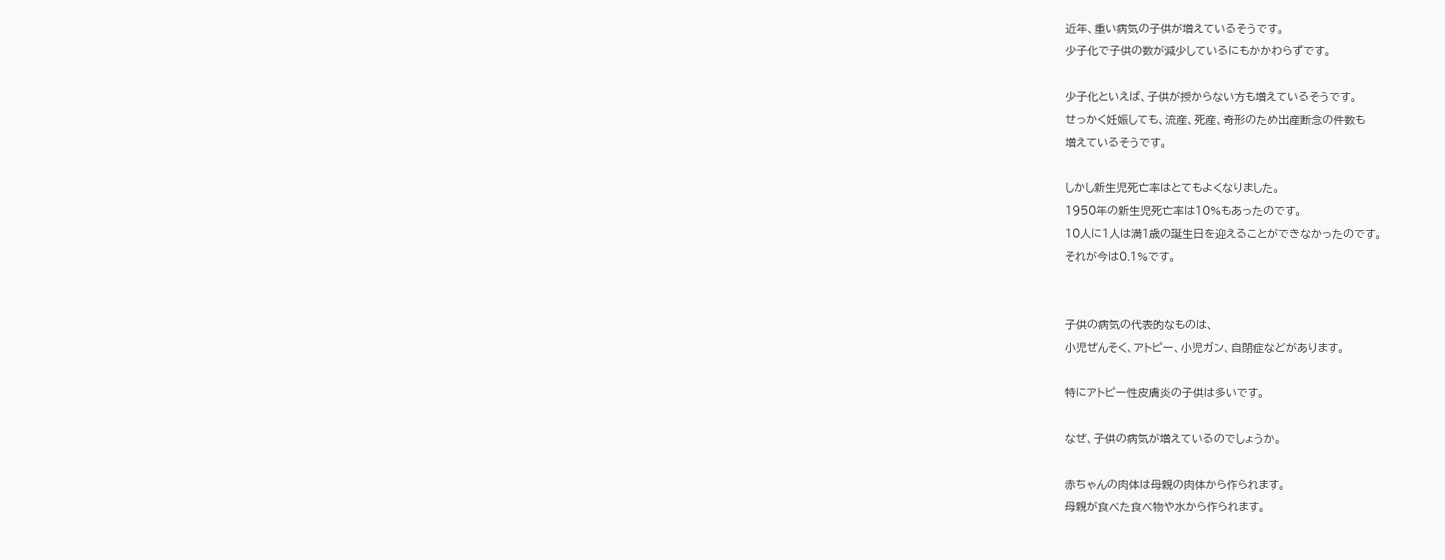近年、重い病気の子供が増えているそうです。
少子化で子供の数が減少しているにもかかわらずです。

少子化といえば、子供が授からない方も増えているそうです。
せっかく妊娠しても、流産、死産、奇形のため出産断念の件数も
増えているそうです。

しかし新生児死亡率はとてもよくなりました。
1950年の新生児死亡率は10%もあったのです。
10人に1人は満1歳の誕生日を迎えることができなかったのです。
それが今は0.1%です。


子供の病気の代表的なものは、
小児ぜんそく、アトピー、小児ガン、自閉症などがあります。

特にアトピー性皮膚炎の子供は多いです。

なぜ、子供の病気が増えているのでしょうか。

赤ちゃんの肉体は母親の肉体から作られます。
母親が食べた食べ物や水から作られます。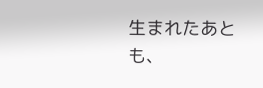生まれたあとも、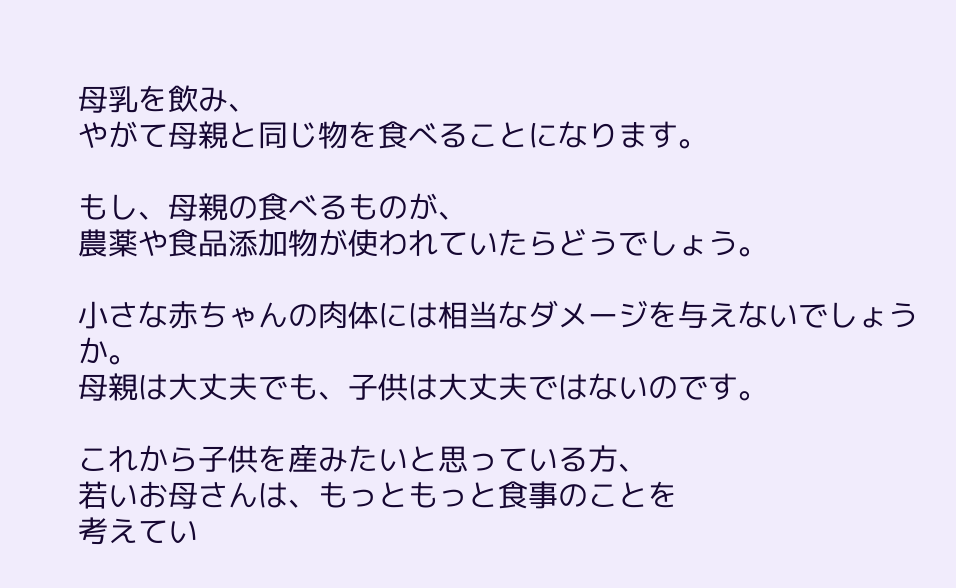母乳を飲み、
やがて母親と同じ物を食べることになります。

もし、母親の食べるものが、
農薬や食品添加物が使われていたらどうでしょう。

小さな赤ちゃんの肉体には相当なダメージを与えないでしょうか。
母親は大丈夫でも、子供は大丈夫ではないのです。

これから子供を産みたいと思っている方、
若いお母さんは、もっともっと食事のことを
考えてい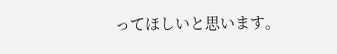ってほしいと思います。